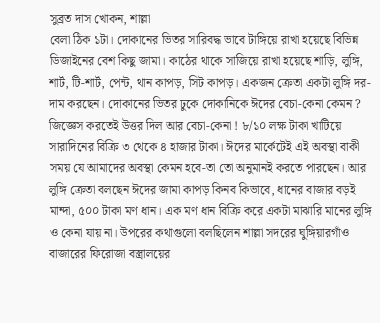সুব্রত দাস খোকন, শাল্লা
বেলা ঠিক ১টা। দোকানের ভিতর সারিবদ্ধ ভাবে টাঙ্গিয়ে রাখা হয়েছে বিভিন্ন ডিজাইনের বেশ কিছু জামা। কাঠের থাকে সাজিয়ে রাখা হয়েছে শাড়ি, লুঙ্গি, শার্ট, টি-শার্ট, পেন্ট, থান কাপড়, সিট কাপড়। একজন ক্রেতা একটা লুঙ্গি দর-দাম করছেন। দোকানের ভিতর ঢুকে দোকানিকে ঈদের বেচা-কেনা কেমন ? জিজ্ঞেস করতেই উত্তর দিল আর বেচা-কেনা ! ৮/১০ লক্ষ টাকা খাটিয়ে সারাদিনের বিক্রি ৩ থেকে ৪ হাজার টাকা। ঈদের মার্কেটেই এই অবস্থা বাকী সময় যে আমাদের অবস্থা কেমন হবে-তা তো অনুমানই করতে পারছেন। আর লুঙ্গি ক্রেতা বলছেন ঈদের জামা কাপড় কিনব কিভাবে, ধানের বাজার বড়ই মান্দা, ৫০০ টাকা মণ ধান। এক মণ ধান বিক্রি করে একটা মাঝারি মানের লুঙ্গি ও কেনা যায় না। উপরের কথাগুলো বলছিলেন শাল্লা সদরের ঘুঙ্গিয়ারগাঁও বাজারের ফিরোজা বস্ত্রালয়ের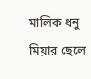মালিক ধনু মিয়ার ছেলে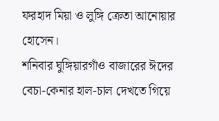ফরহাদ মিয়া ও লুঙ্গি ক্রেতা আনোয়ার হোসেন।
শনিবার ঘুঙ্গিয়ারগাঁও বাজারের ঈদের বেচা-কেনার হাল-চাল দেখতে গিয়ে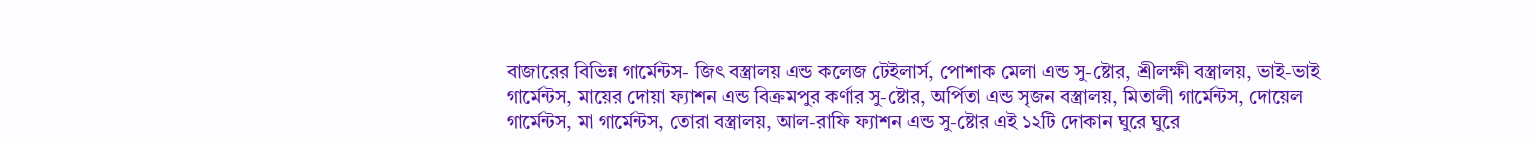বাজারের বিভিন্ন গার্মেন্টস- জিৎ বস্ত্রালয় এন্ড কলেজ টেইলার্স, পোশাক মেলা এন্ড সু-ষ্টোর, শ্রীলক্ষী বস্ত্রালয়, ভাই-ভাই গার্মেন্টস, মায়ের দোয়া ফ্যাশন এন্ড বিক্রমপুর কর্ণার সু-ষ্টোর, অর্পিতা এন্ড সৃজন বস্ত্রালয়, মিতালী গার্মেন্টস, দোয়েল গার্মেন্টস, মা গার্মেন্টস, তোরা বস্ত্রালয়, আল-রাফি ফ্যাশন এন্ড সু-ষ্টোর এই ১২টি দোকান ঘুরে ঘুরে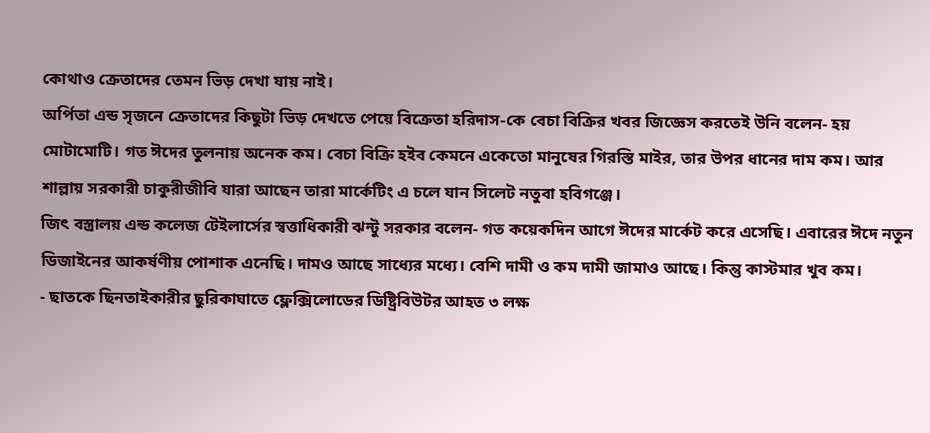কোথাও ক্রেতাদের তেমন ভিড় দেখা যায় নাই।
অর্পিতা এন্ড সৃজনে ক্রেতাদের কিছুটা ভিড় দেখতে পেয়ে বিক্রেতা হরিদাস-কে বেচা বিক্রির খবর জিজ্ঞেস করতেই উনি বলেন- হয় মোটামোটি। গত ঈদের তুলনায় অনেক কম। বেচা বিক্রি হইব কেমনে একেতো মানুষের গিরস্তি মাইর, তার উপর ধানের দাম কম। আর শাল্লায় সরকারী চাকুরীজীবি যারা আছেন তারা মার্কেটিং এ চলে যান সিলেট নতুবা হবিগঞ্জে।
জিৎ বস্ত্রালয় এন্ড কলেজ টেইলার্সের স্বত্তাধিকারী ঝন্টু সরকার বলেন- গত কয়েকদিন আগে ঈদের মার্কেট করে এসেছি। এবারের ঈদে নতুন ডিজাইনের আকর্ষণীয় পোশাক এনেছি। দামও আছে সাধ্যের মধ্যে। বেশি দামী ও কম দামী জামাও আছে। কিন্তু কাস্টমার খুব কম।
- ছাতকে ছিনতাইকারীর ছুরিকাঘাতে ফ্লেক্সিলোডের ডিষ্ট্রিবিউটর আহত ৩ লক্ষ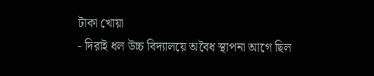টাকা খোয়া
- দিরাই ধল উচ্চ বিদ্যালয়ে অবৈধ স্থাপনা আগে ছিল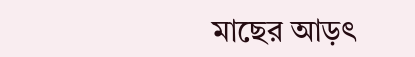মাছের আড়ৎ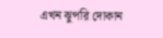এখন ঝুপরি দোকান